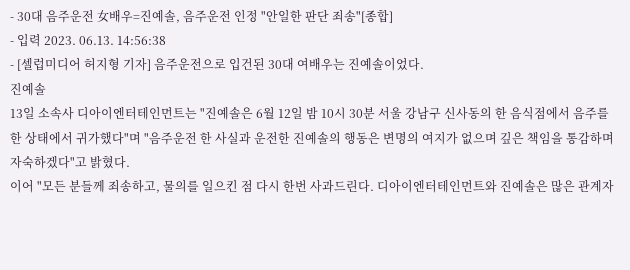- 30대 음주운전 女배우=진예솔, 음주운전 인정 "안일한 판단 죄송"[종합]
- 입력 2023. 06.13. 14:56:38
- [셀럽미디어 허지형 기자] 음주운전으로 입건된 30대 여배우는 진예솔이었다.
진예솔
13일 소속사 디아이엔터테인먼트는 "진예솔은 6월 12일 밤 10시 30분 서울 강남구 신사동의 한 음식점에서 음주를 한 상태에서 귀가했다"며 "음주운전 한 사실과 운전한 진예솔의 행동은 변명의 여지가 없으며 깊은 책임을 통감하며 자숙하겠다"고 밝혔다.
이어 "모든 분들께 죄송하고, 물의를 일으킨 점 다시 한번 사과드린다. 디아이엔터테인먼트와 진예솔은 많은 관계자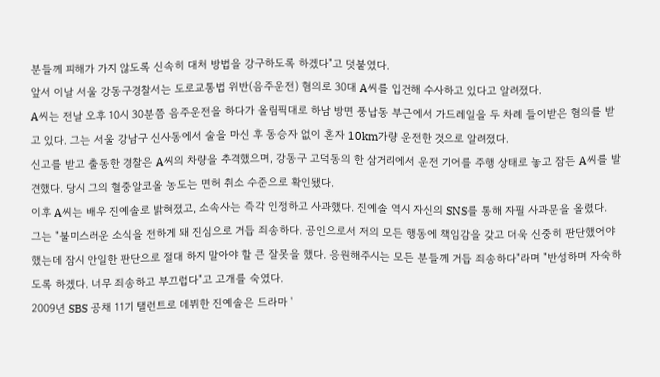분들께 피해가 가지 않도록 신속히 대처 방법을 강구하도록 하겠다"고 덧붙였다.
앞서 이날 서울 강동구경찰서는 도로교통법 위반(음주운전) 혐의로 30대 A씨를 입건해 수사하고 있다고 알려졌다.
A씨는 전날 오후 10시 30분쯤 음주운전을 하다가 올림픽대로 하남 방면 풍납동 부근에서 가드레일을 두 차례 들이받은 혐의를 받고 있다. 그는 서울 강남구 신사동에서 술을 마신 후 동승자 없이 혼자 10km가량 운전한 것으로 알려졌다.
신고를 받고 출동한 경찰은 A씨의 차량을 추격했으며, 강동구 고덕동의 한 삼거리에서 운전 기어를 주행 상태로 놓고 잠든 A씨를 발견했다. 당시 그의 혈중알코올 농도는 면허 취소 수준으로 확인됐다.
이후 A씨는 배우 진예솔로 밝혀졌고, 소속사는 즉각 인정하고 사과했다. 진예솔 역시 자신의 SNS를 통해 자필 사과문을 올렸다.
그는 "불미스러운 소식을 전하게 돼 진심으로 거듭 죄송하다. 공인으로서 저의 모든 행동에 책임감을 갖고 더욱 신중히 판단했어야 했는데 잠시 안일한 판단으로 절대 하지 말아야 할 큰 잘못을 했다. 응원해주시는 모든 분들께 거듭 죄송하다"라며 "반성하며 자숙하도록 하겠다. 너무 죄송하고 부끄럽다"고 고개를 숙였다.
2009년 SBS 공채 11기 탤런트로 데뷔한 진예솔은 드라마 '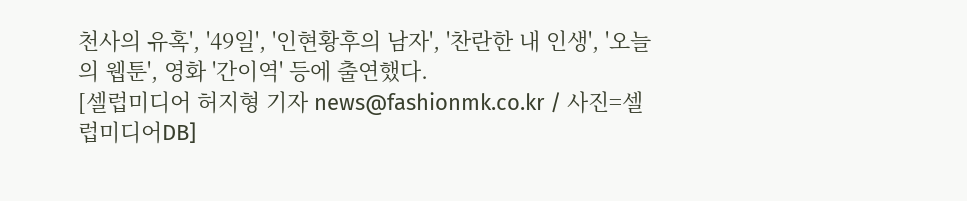천사의 유혹', '49일', '인현황후의 남자', '찬란한 내 인생', '오늘의 웹툰', 영화 '간이역' 등에 출연했다.
[셀럽미디어 허지형 기자 news@fashionmk.co.kr / 사진=셀럽미디어DB]